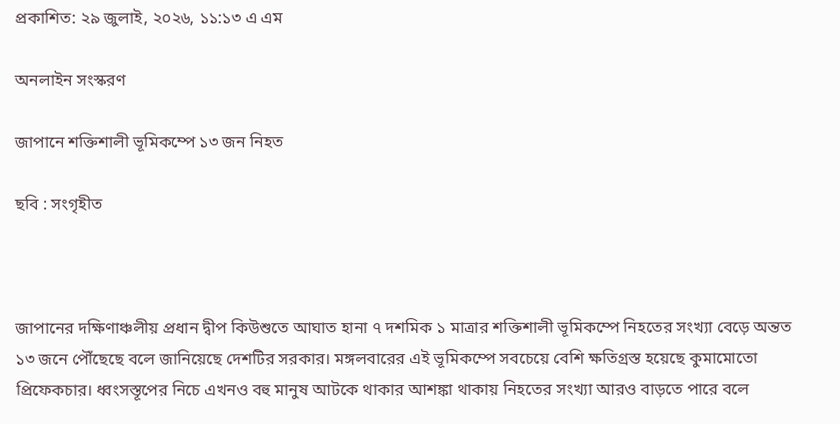প্রকাশিত: ২৯ জুলাই, ২০২৬, ১১:১৩ এ এম

অনলাইন সংস্করণ

জাপানে শক্তিশালী ভূমিকম্পে ১৩ জন নিহত

ছবি : সংগৃহীত



জাপানের দক্ষিণাঞ্চলীয় প্রধান দ্বীপ কিউশুতে আঘাত হানা ৭ দশমিক ১ মাত্রার শক্তিশালী ভূমিকম্পে নিহতের সংখ্যা বেড়ে অন্তত ১৩ জনে পৌঁছেছে বলে জানিয়েছে দেশটির সরকার। মঙ্গলবারের এই ভূমিকম্পে সবচেয়ে বেশি ক্ষতিগ্রস্ত হয়েছে কুমামোতো প্রিফেকচার। ধ্বংসস্তূপের নিচে এখনও বহু মানুষ আটকে থাকার আশঙ্কা থাকায় নিহতের সংখ্যা আরও বাড়তে পারে বলে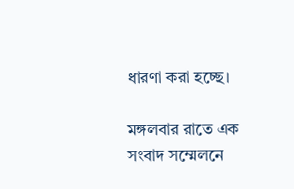ধারণা করা হচ্ছে।

মঙ্গলবার রাতে এক সংবাদ সম্মেলনে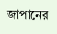জাপানের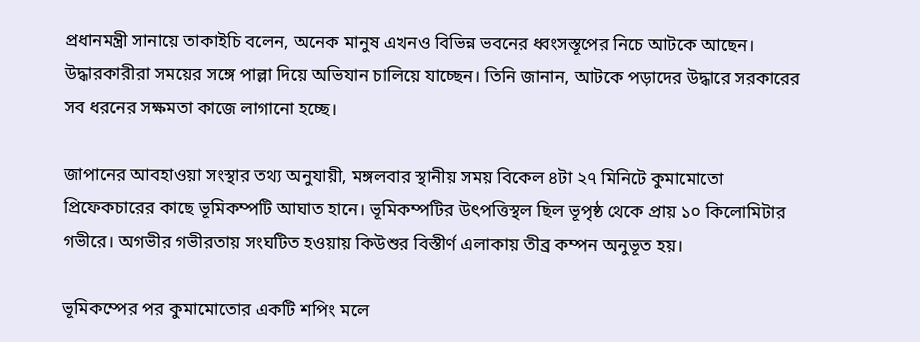প্রধানমন্ত্রী সানায়ে তাকাইচি বলেন, অনেক মানুষ এখনও বিভিন্ন ভবনের ধ্বংসস্তূপের নিচে আটকে আছেন। উদ্ধারকারীরা সময়ের সঙ্গে পাল্লা দিয়ে অভিযান চালিয়ে যাচ্ছেন। তিনি জানান, আটকে পড়াদের উদ্ধারে সরকারের সব ধরনের সক্ষমতা কাজে লাগানো হচ্ছে।

জাপানের আবহাওয়া সংস্থার তথ্য অনুযায়ী, মঙ্গলবার স্থানীয় সময় বিকেল ৪টা ২৭ মিনিটে কুমামোতো প্রিফেকচারের কাছে ভূমিকম্পটি আঘাত হানে। ভূমিকম্পটির উৎপত্তিস্থল ছিল ভূপৃষ্ঠ থেকে প্রায় ১০ কিলোমিটার গভীরে। অগভীর গভীরতায় সংঘটিত হওয়ায় কিউশুর বিস্তীর্ণ এলাকায় তীব্র কম্পন অনুভূত হয়।

ভূমিকম্পের পর কুমামোতোর একটি শপিং মলে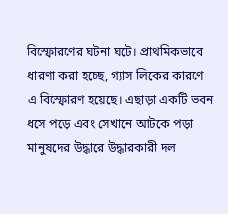বিস্ফোরণের ঘটনা ঘটে। প্রাথমিকভাবে ধারণা করা হচ্ছে, গ্যাস লিকের কারণে এ বিস্ফোরণ হয়েছে। এছাড়া একটি ভবন ধসে পড়ে এবং সেখানে আটকে পড়া মানুষদের উদ্ধারে উদ্ধারকারী দল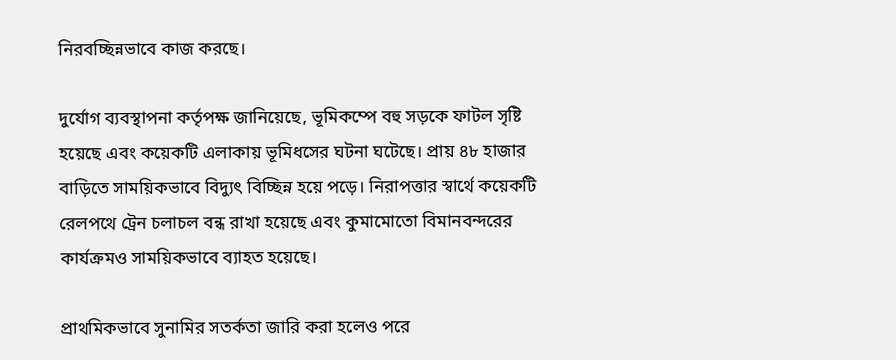নিরবচ্ছিন্নভাবে কাজ করছে।

দুর্যোগ ব্যবস্থাপনা কর্তৃপক্ষ জানিয়েছে, ভূমিকম্পে বহু সড়কে ফাটল সৃষ্টি হয়েছে এবং কয়েকটি এলাকায় ভূমিধসের ঘটনা ঘটেছে। প্রায় ৪৮ হাজার বাড়িতে সাময়িকভাবে বিদ্যুৎ বিচ্ছিন্ন হয়ে পড়ে। নিরাপত্তার স্বার্থে কয়েকটি রেলপথে ট্রেন চলাচল বন্ধ রাখা হয়েছে এবং কুমামোতো বিমানবন্দরের কার্যক্রমও সাময়িকভাবে ব্যাহত হয়েছে।

প্রাথমিকভাবে সুনামির সতর্কতা জারি করা হলেও পরে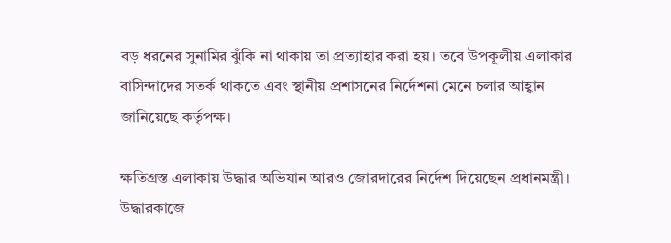বড় ধরনের সুনামির ঝুঁকি না থাকায় তা প্রত্যাহার করা হয়। তবে উপকূলীয় এলাকার বাসিন্দাদের সতর্ক থাকতে এবং স্থানীয় প্রশাসনের নির্দেশনা মেনে চলার আহ্বান জানিয়েছে কর্তৃপক্ষ।

ক্ষতিগ্রস্ত এলাকায় উদ্ধার অভিযান আরও জোরদারের নির্দেশ দিয়েছেন প্রধানমন্ত্রী। উদ্ধারকাজে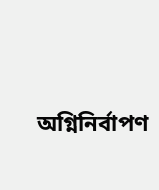অগ্নিনির্বাপণ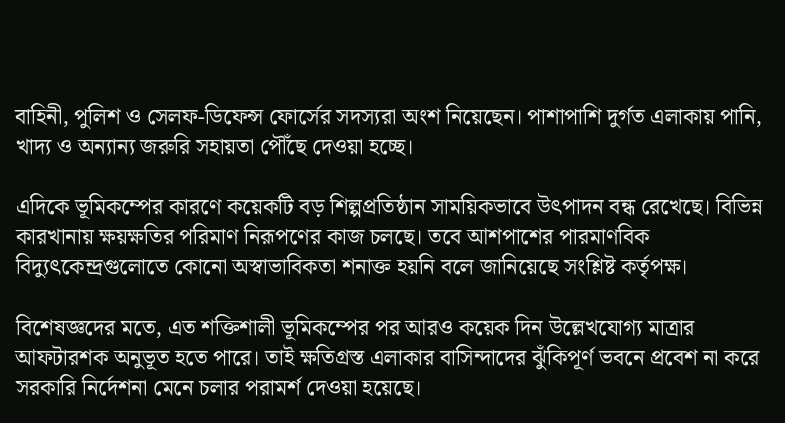বাহিনী, পুলিশ ও সেলফ-ডিফেন্স ফোর্সের সদস্যরা অংশ নিয়েছেন। পাশাপাশি দুর্গত এলাকায় পানি, খাদ্য ও অন্যান্য জরুরি সহায়তা পৌঁছে দেওয়া হচ্ছে।

এদিকে ভূমিকম্পের কারণে কয়েকটি বড় শিল্পপ্রতিষ্ঠান সাময়িকভাবে উৎপাদন বন্ধ রেখেছে। বিভিন্ন কারখানায় ক্ষয়ক্ষতির পরিমাণ নিরূপণের কাজ চলছে। তবে আশপাশের পারমাণবিক বিদ্যুৎকেন্দ্রগুলোতে কোনো অস্বাভাবিকতা শনাক্ত হয়নি বলে জানিয়েছে সংশ্লিষ্ট কর্তৃপক্ষ।

বিশেষজ্ঞদের মতে, এত শক্তিশালী ভূমিকম্পের পর আরও কয়েক দিন উল্লেখযোগ্য মাত্রার আফটারশক অনুভূত হতে পারে। তাই ক্ষতিগ্রস্ত এলাকার বাসিন্দাদের ঝুঁকিপূর্ণ ভবনে প্রবেশ না করে সরকারি নির্দেশনা মেনে চলার পরামর্শ দেওয়া হয়েছে।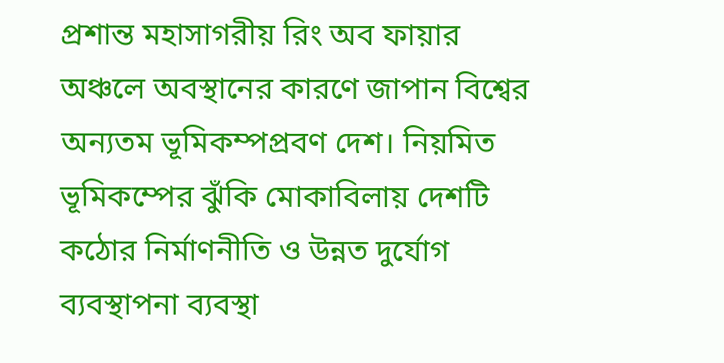প্রশান্ত মহাসাগরীয় রিং অব ফায়ার অঞ্চলে অবস্থানের কারণে জাপান বিশ্বের অন্যতম ভূমিকম্পপ্রবণ দেশ। নিয়মিত ভূমিকম্পের ঝুঁকি মোকাবিলায় দেশটি কঠোর নির্মাণনীতি ও উন্নত দুর্যোগ ব্যবস্থাপনা ব্যবস্থা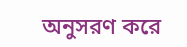অনুসরণ করে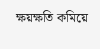ক্ষয়ক্ষতি কমিয়ে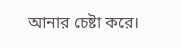আনার চেষ্টা করে।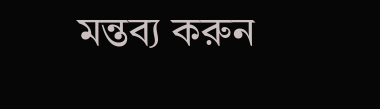মন্তব্য করুন